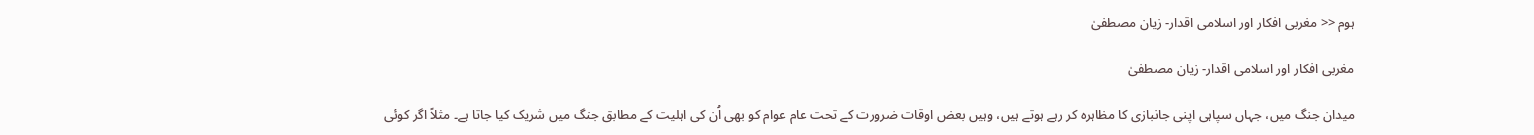ہوم << مغربی افکار اور اسلامی اقدار- زیان مصطفیٰ

مغربی افکار اور اسلامی اقدار- زیان مصطفیٰ

میدان جنگ میں، جہاں سپاہی اپنی جانبازی کا مظاہرہ کر رہے ہوتے ہیں، وہیں بعض اوقات ضرورت کے تحت عام عوام کو بھی اُن کی اہلیت کے مطابق جنگ میں شریک کیا جاتا ہے۔ مثلاً اگر کوئی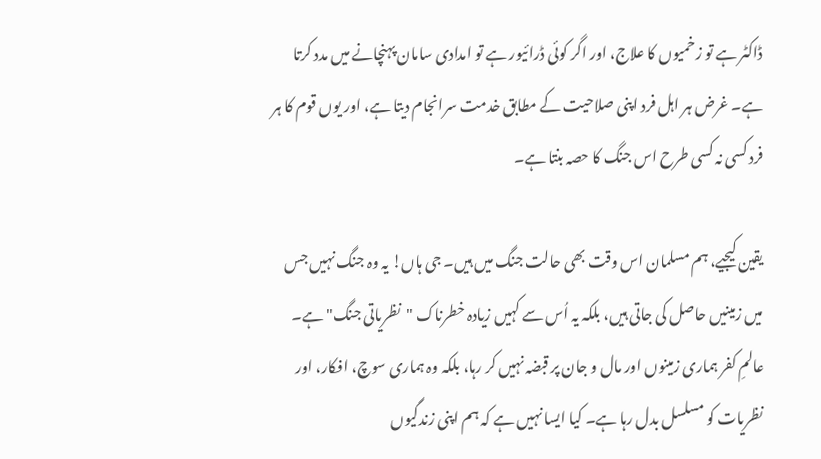ڈاکٹر ہے تو زخمیوں کا علاج، اور اگر کوئی ڈرائیور ہے تو امدادی سامان پہنچانے میں مدد کرتا ہے۔ غرض ہر اہل فرد اپنی صلاحیت کے مطابق خدمت سرانجام دیتا ہے، اور یوں قوم کا ہر فرد کسی نہ کسی طرح اس جنگ کا حصہ بنتا ہے۔

یقین کیجیے، ہم مسلمان اس وقت بھی حالت جنگ میں ہیں۔ جی ہاں! یہ وہ جنگ نہیں جس میں زمینیں حاصل کی جاتی ہیں، بلکہ یہ اُس سے کہیں زیادہ خطرناک "نظریاتی جنگ" ہے۔ عالمِ کفر ہماری زمینوں اور مال و جان پر قبضہ نہیں کر رہا، بلکہ وہ ہماری سوچ، افکار، اور نظریات کو مسلسل بدل رہا ہے۔ کیا ایسا نہیں ہے کہ ہم اپنی زندگیوں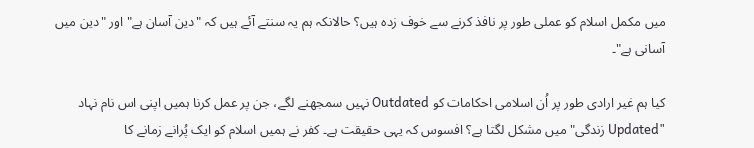میں مکمل اسلام کو عملی طور پر نافذ کرنے سے خوف زدہ ہیں؟ حالانکہ ہم یہ سنتے آئے ہیں کہ "دین آسان ہے" اور "دین میں آسانی ہے"۔

کیا ہم غیر ارادی طور پر اُن اسلامی احکامات کو Outdated نہیں سمجھنے لگے، جن پر عمل کرنا ہمیں اپنی اس نام نہاد "Updated زندگی" میں مشکل لگتا ہے؟ افسوس کہ یہی حقیقت ہے۔ کفر نے ہمیں اسلام کو ایک پُرانے زمانے کا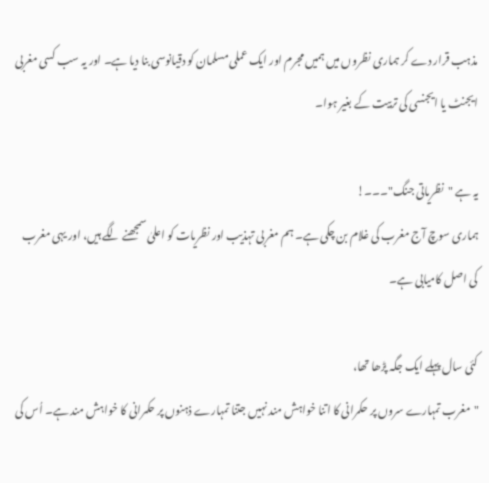مذہب قرار دے کر ہماری نظروں میں ہمیں مجرم اور ایک عملی مسلمان کو دقیانوسی بنا دیا ہے۔ اور یہ سب کسی مغربی ایجنٹ یا ایجنسی کی تربیت کے بغیر ہوا۔

یہ ہے "نظریاتی جنگ"۔۔۔!
ہماری سوچ آج مغرب کی غلام بن چکی ہے۔ ہم مغربی تہذیب اور نظریات کو اعلیٰ سمجھنے لگے ہیں، اور یہی مغرب کی اصل کامیابی ہے۔

کئی سال پہلے ایک جگہ پڑھا تھا،
"مغرب تمہارے سروں پر حکمرانی کا اتنا خواہش مند نہیں جتنا تمہارے ذہنوں پر حکمرانی کا خواہش مند ہے۔ اُس کی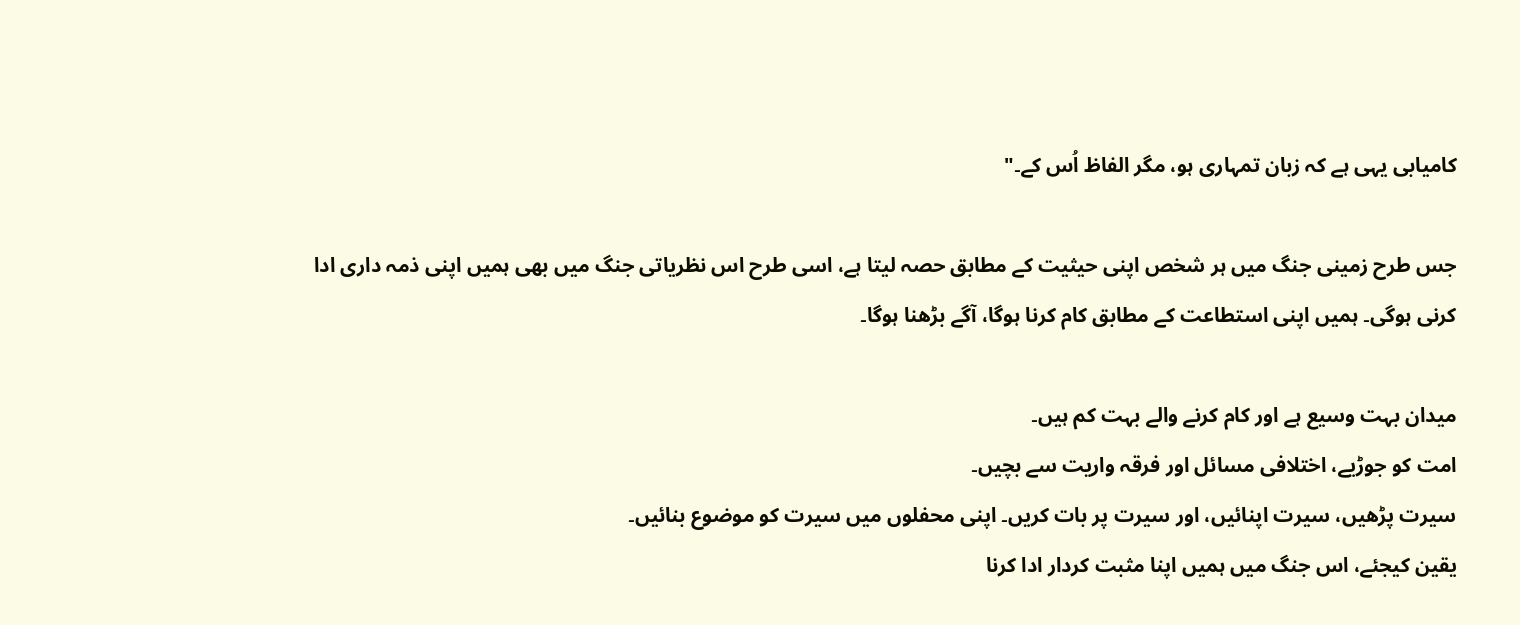کامیابی یہی ہے کہ زبان تمہاری ہو، مگر الفاظ اُس کے۔"

جس طرح زمینی جنگ میں ہر شخص اپنی حیثیت کے مطابق حصہ لیتا ہے، اسی طرح اس نظریاتی جنگ میں بھی ہمیں اپنی ذمہ داری ادا کرنی ہوگی۔ ہمیں اپنی استطاعت کے مطابق کام کرنا ہوگا، آگے بڑھنا ہوگا۔

میدان بہت وسیع ہے اور کام کرنے والے بہت کم ہیں۔
امت کو جوڑیے، اختلافی مسائل اور فرقہ واریت سے بچیں۔
سیرت پڑھیں، سیرت اپنائیں، اور سیرت پر بات کریں۔ اپنی محفلوں میں سیرت کو موضوع بنائیں۔
یقین کیجئے، اس جنگ میں ہمیں اپنا مثبت کردار ادا کرنا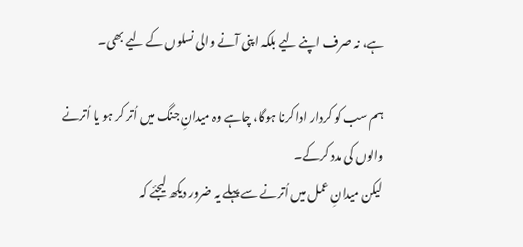ہے، نہ صرف اپنے لیے بلکہ اپنی آنے والی نسلوں کے لیے بھی۔

ہم سب کو کردار ادا کرنا ہوگا، چاہے وہ میدانِ جنگ میں اُتر کر ہو یا اُترنے والوں کی مدد کرکے۔
لیکن میدانِ عمل میں اُترنے سے پہلے یہ ضرور دیکھ لیجئے کہ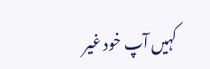کہیں آپ خود غیر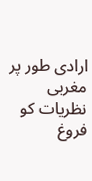ارادی طور پر مغربی نظریات کو فروغ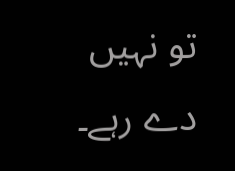تو نہیں دے رہے۔